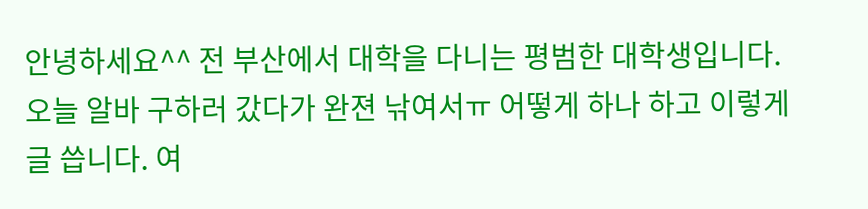안녕하세요^^ 전 부산에서 대학을 다니는 평범한 대학생입니다. 오늘 알바 구하러 갔다가 완젼 낚여서ㅠ 어떻게 하나 하고 이렇게 글 씁니다. 여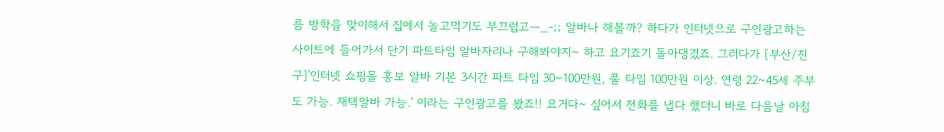름 방학을 맞이해서 집에서 놀고먹기도 부끄럽고ㅡ_-;; 알바나 해볼까? 하다가 인터넷으로 구인광고하는 사이트에 들어가서 단기 파트타임 알바자리나 구해봐야지~ 하고 요기죠기 돌아댕겼죠. 그러다가 [부산/진구]'인터넷 쇼핑몰 홍보 알바 기본 3시간 파트 타임 30~100만원, 풀 타임 100만원 이상. 연령 22~45세 주부도 가능. 재택알바 가능.' 이라는 구인광고를 봤죠!! 요거다~ 싶어서 전화를 냅다 했더니 바로 다음날 아침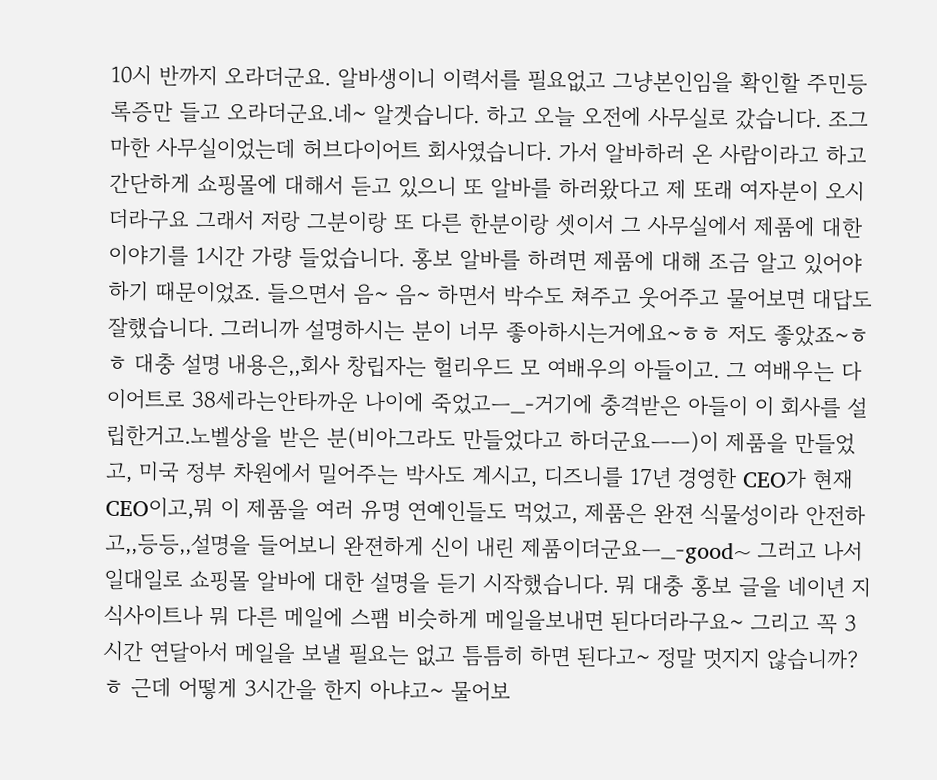10시 반까지 오라더군요. 알바생이니 이력서를 필요없고 그냥본인임을 확인할 주민등록증만 들고 오라더군요.네~ 알겟습니다. 하고 오늘 오전에 사무실로 갔습니다. 조그마한 사무실이었는데 허브다이어트 회사였습니다. 가서 알바하러 온 사람이라고 하고 간단하게 쇼핑몰에 대해서 듣고 있으니 또 알바를 하러왔다고 제 또래 여자분이 오시더라구요 그래서 저랑 그분이랑 또 다른 한분이랑 셋이서 그 사무실에서 제품에 대한 이야기를 1시간 가량 들었습니다. 홍보 알바를 하려면 제품에 대해 조금 알고 있어야 하기 때문이었죠. 들으면서 음~ 음~ 하면서 박수도 쳐주고 웃어주고 물어보면 대답도 잘했습니다. 그러니까 설명하시는 분이 너무 좋아하시는거에요~ㅎㅎ 저도 좋았죠~ㅎㅎ 대충 설명 내용은,,회사 창립자는 헐리우드 모 여배우의 아들이고. 그 여배우는 다이어트로 38세라는안타까운 나이에 죽었고ㅡ_-거기에 충격받은 아들이 이 회사를 설립한거고.노벨상을 받은 분(비아그라도 만들었다고 하더군요ㅡㅡ)이 제품을 만들었고, 미국 정부 차원에서 밀어주는 박사도 계시고, 디즈니를 17년 경영한 CEO가 현재 CEO이고,뭐 이 제품을 여러 유명 연예인들도 먹었고, 제품은 완젼 식물성이라 안전하고,,등등,,설명을 들어보니 완젼하게 신이 내린 제품이더군요ㅡ_-good~ 그러고 나서 일대일로 쇼핑몰 알바에 대한 설명을 듣기 시작했습니다. 뭐 대충 홍보 글을 네이년 지식사이트나 뭐 다른 메일에 스팸 비슷하게 메일을보내면 된다더라구요~ 그리고 꼭 3시간 연달아서 메일을 보낼 필요는 없고 틈틈히 하면 된다고~ 정말 멋지지 않습니까? ㅎ 근데 어떻게 3시간을 한지 아냐고~ 물어보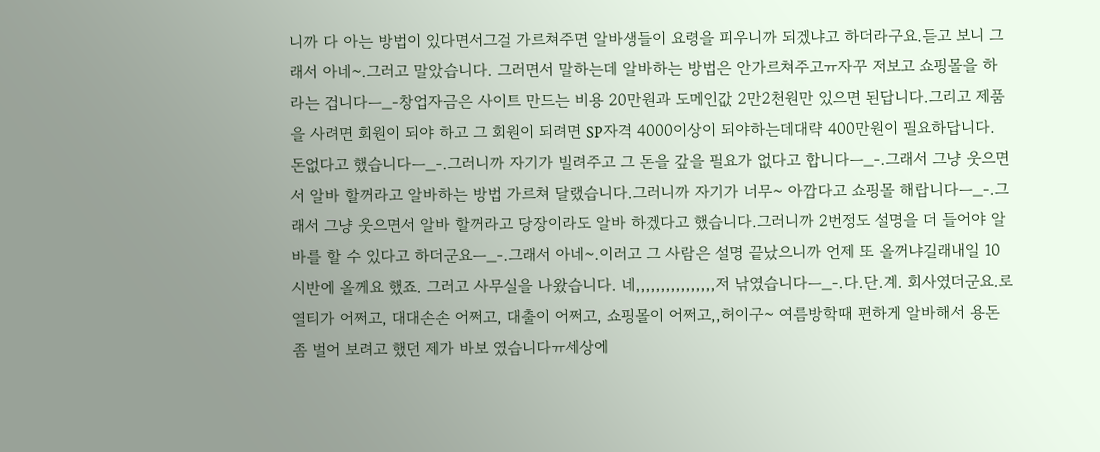니까 다 아는 방법이 있다면서그걸 가르쳐주면 알바생들이 요령을 피우니까 되겠냐고 하더라구요.듣고 보니 그래서 아네~.그러고 말았습니다. 그러면서 말하는데 알바하는 방법은 안가르쳐주고ㅠ자꾸 저보고 쇼핑몰을 하라는 겁니다ㅡ_-창업자금은 사이트 만드는 비용 20만원과 도메인값 2만2천원만 있으면 된답니다.그리고 제품을 사려면 회원이 되야 하고 그 회원이 되려면 SP자격 4000이상이 되야하는데대략 400만원이 필요하답니다. 돈없다고 했습니다ㅡ_-.그러니까 자기가 빌려주고 그 돈을 갚을 필요가 없다고 합니다ㅡ_-.그래서 그냥 웃으면서 알바 할꺼라고 알바하는 방법 가르쳐 달랬습니다.그러니까 자기가 너무~ 아깝다고 쇼핑몰 해랍니다ㅡ_-.그래서 그냥 웃으면서 알바 할꺼라고 당장이라도 알바 하겠다고 했습니다.그러니까 2번정도 설명을 더 들어야 알바를 할 수 있다고 하더군요ㅡ_-.그래서 아네~.이러고 그 사람은 설명 끝났으니까 언제 또 올꺼냐길래내일 10시반에 올께요 했죠. 그러고 사무실을 나왔습니다. 네,,,,,,,,,,,,,,,,저 낚였습니다ㅡ_-.다.단.계. 회사였더군요.로열티가 어쩌고, 대대손손 어쩌고, 대출이 어쩌고, 쇼핑몰이 어쩌고,,허이구~ 여름방학때 편하게 알바해서 용돈 좀 벌어 보려고 했던 제가 바보 였습니다ㅠ세상에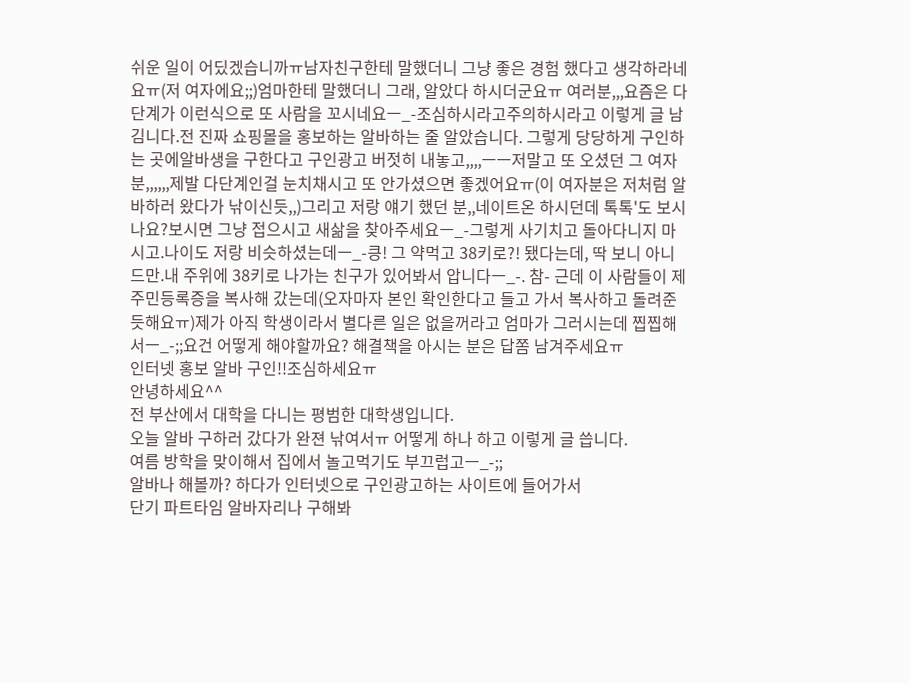쉬운 일이 어딨겠습니까ㅠ남자친구한테 말했더니 그냥 좋은 경험 했다고 생각하라네요ㅠ(저 여자에요;;)엄마한테 말했더니 그래, 알았다 하시더군요ㅠ 여러분,,,요즘은 다단계가 이런식으로 또 사람을 꼬시네요ㅡ_-조심하시라고주의하시라고 이렇게 글 남김니다.전 진짜 쇼핑몰을 홍보하는 알바하는 줄 알았습니다. 그렇게 당당하게 구인하는 곳에알바생을 구한다고 구인광고 버젓히 내놓고,,,,ㅡㅡ저말고 또 오셨던 그 여자분,,,,,,제발 다단계인걸 눈치채시고 또 안가셨으면 좋겠어요ㅠ(이 여자분은 저처럼 알바하러 왔다가 낚이신듯,,)그리고 저랑 얘기 했던 분,,네이트온 하시던데 톡톡'도 보시나요?보시면 그냥 접으시고 새삶을 찾아주세요ㅡ_-그렇게 사기치고 돌아다니지 마시고.나이도 저랑 비슷하셨는데ㅡ_-킁! 그 약먹고 38키로?! 됐다는데, 딱 보니 아니드만.내 주위에 38키로 나가는 친구가 있어봐서 압니다ㅡ_-. 참- 근데 이 사람들이 제 주민등록증을 복사해 갔는데(오자마자 본인 확인한다고 들고 가서 복사하고 돌려준듯해요ㅠ)제가 아직 학생이라서 별다른 일은 없을꺼라고 엄마가 그러시는데 찝찝해서ㅡ_-;;요건 어떻게 해야할까요? 해결책을 아시는 분은 답쫌 남겨주세요ㅠ
인터넷 홍보 알바 구인!!조심하세요ㅠ
안녕하세요^^
전 부산에서 대학을 다니는 평범한 대학생입니다.
오늘 알바 구하러 갔다가 완젼 낚여서ㅠ 어떻게 하나 하고 이렇게 글 씁니다.
여름 방학을 맞이해서 집에서 놀고먹기도 부끄럽고ㅡ_-;;
알바나 해볼까? 하다가 인터넷으로 구인광고하는 사이트에 들어가서
단기 파트타임 알바자리나 구해봐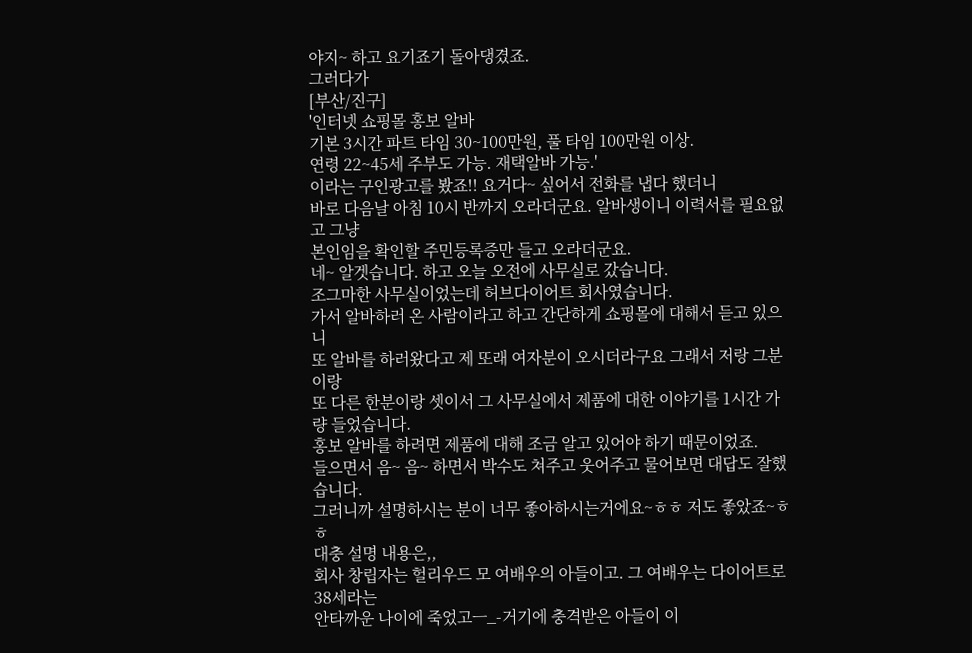야지~ 하고 요기죠기 돌아댕겼죠.
그러다가
[부산/진구]
'인터넷 쇼핑몰 홍보 알바
기본 3시간 파트 타임 30~100만원, 풀 타임 100만원 이상.
연령 22~45세 주부도 가능. 재택알바 가능.'
이라는 구인광고를 봤죠!! 요거다~ 싶어서 전화를 냅다 했더니
바로 다음날 아침 10시 반까지 오라더군요. 알바생이니 이력서를 필요없고 그냥
본인임을 확인할 주민등록증만 들고 오라더군요.
네~ 알겟습니다. 하고 오늘 오전에 사무실로 갔습니다.
조그마한 사무실이었는데 허브다이어트 회사였습니다.
가서 알바하러 온 사람이라고 하고 간단하게 쇼핑몰에 대해서 듣고 있으니
또 알바를 하러왔다고 제 또래 여자분이 오시더라구요 그래서 저랑 그분이랑
또 다른 한분이랑 셋이서 그 사무실에서 제품에 대한 이야기를 1시간 가량 들었습니다.
홍보 알바를 하려면 제품에 대해 조금 알고 있어야 하기 때문이었죠.
들으면서 음~ 음~ 하면서 박수도 쳐주고 웃어주고 물어보면 대답도 잘했습니다.
그러니까 설명하시는 분이 너무 좋아하시는거에요~ㅎㅎ 저도 좋았죠~ㅎㅎ
대충 설명 내용은,,
회사 창립자는 헐리우드 모 여배우의 아들이고. 그 여배우는 다이어트로 38세라는
안타까운 나이에 죽었고ㅡ_-거기에 충격받은 아들이 이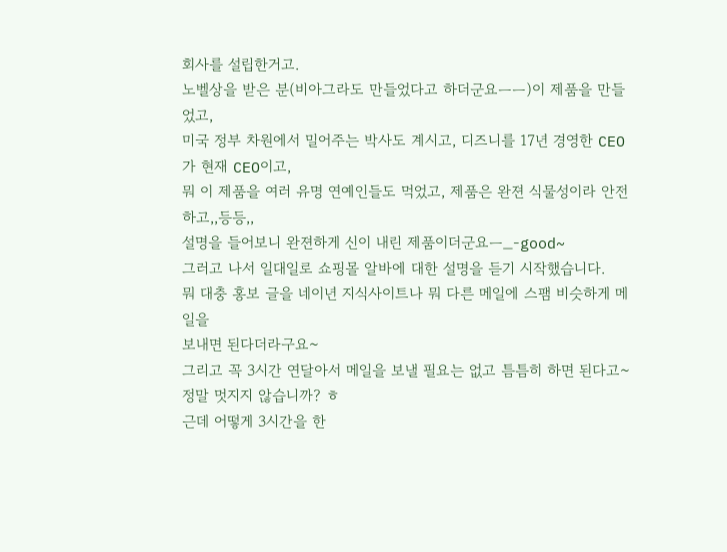회사를 설립한거고.
노벨상을 받은 분(비아그라도 만들었다고 하더군요ㅡㅡ)이 제품을 만들었고,
미국 정부 차원에서 밀어주는 박사도 계시고, 디즈니를 17년 경영한 CEO가 현재 CEO이고,
뭐 이 제품을 여러 유명 연예인들도 먹었고, 제품은 완젼 식물성이라 안전하고,,등등,,
설명을 들어보니 완젼하게 신이 내린 제품이더군요ㅡ_-good~
그러고 나서 일대일로 쇼핑몰 알바에 대한 설명을 듣기 시작했습니다.
뭐 대충 홍보 글을 네이년 지식사이트나 뭐 다른 메일에 스팸 비슷하게 메일을
보내면 된다더라구요~
그리고 꼭 3시간 연달아서 메일을 보낼 필요는 없고 틈틈히 하면 된다고~
정말 멋지지 않습니까? ㅎ
근데 어떻게 3시간을 한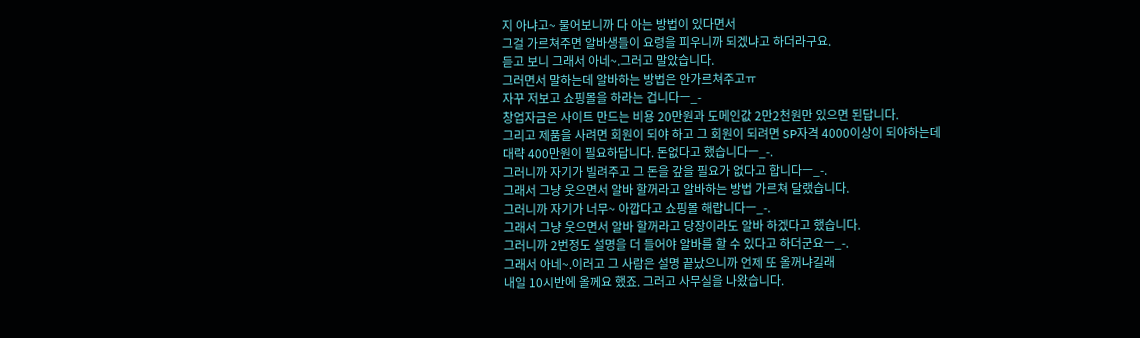지 아냐고~ 물어보니까 다 아는 방법이 있다면서
그걸 가르쳐주면 알바생들이 요령을 피우니까 되겠냐고 하더라구요.
듣고 보니 그래서 아네~.그러고 말았습니다.
그러면서 말하는데 알바하는 방법은 안가르쳐주고ㅠ
자꾸 저보고 쇼핑몰을 하라는 겁니다ㅡ_-
창업자금은 사이트 만드는 비용 20만원과 도메인값 2만2천원만 있으면 된답니다.
그리고 제품을 사려면 회원이 되야 하고 그 회원이 되려면 SP자격 4000이상이 되야하는데
대략 400만원이 필요하답니다. 돈없다고 했습니다ㅡ_-.
그러니까 자기가 빌려주고 그 돈을 갚을 필요가 없다고 합니다ㅡ_-.
그래서 그냥 웃으면서 알바 할꺼라고 알바하는 방법 가르쳐 달랬습니다.
그러니까 자기가 너무~ 아깝다고 쇼핑몰 해랍니다ㅡ_-.
그래서 그냥 웃으면서 알바 할꺼라고 당장이라도 알바 하겠다고 했습니다.
그러니까 2번정도 설명을 더 들어야 알바를 할 수 있다고 하더군요ㅡ_-.
그래서 아네~.이러고 그 사람은 설명 끝났으니까 언제 또 올꺼냐길래
내일 10시반에 올께요 했죠. 그러고 사무실을 나왔습니다.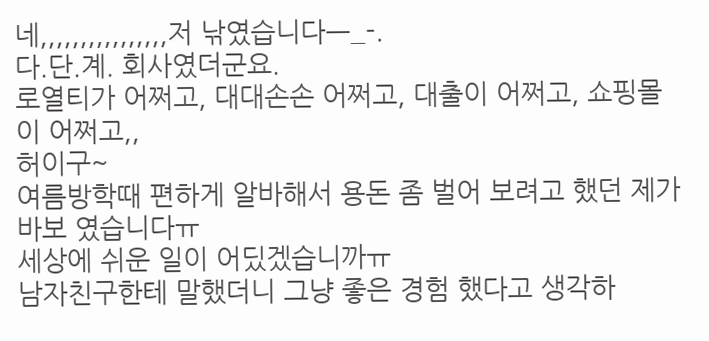네,,,,,,,,,,,,,,,,저 낚였습니다ㅡ_-.
다.단.계. 회사였더군요.
로열티가 어쩌고, 대대손손 어쩌고, 대출이 어쩌고, 쇼핑몰이 어쩌고,,
허이구~
여름방학때 편하게 알바해서 용돈 좀 벌어 보려고 했던 제가 바보 였습니다ㅠ
세상에 쉬운 일이 어딨겠습니까ㅠ
남자친구한테 말했더니 그냥 좋은 경험 했다고 생각하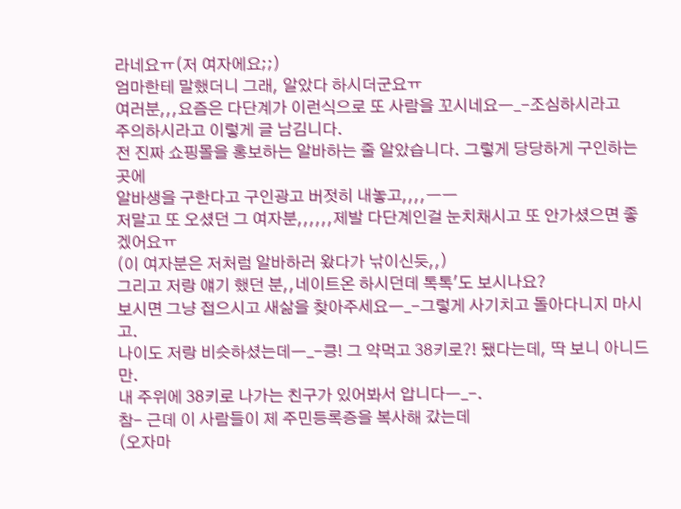라네요ㅠ(저 여자에요;;)
엄마한테 말했더니 그래, 알았다 하시더군요ㅠ
여러분,,,요즘은 다단계가 이런식으로 또 사람을 꼬시네요ㅡ_-조심하시라고
주의하시라고 이렇게 글 남김니다.
전 진짜 쇼핑몰을 홍보하는 알바하는 줄 알았습니다. 그렇게 당당하게 구인하는 곳에
알바생을 구한다고 구인광고 버젓히 내놓고,,,,ㅡㅡ
저말고 또 오셨던 그 여자분,,,,,,제발 다단계인걸 눈치채시고 또 안가셨으면 좋겠어요ㅠ
(이 여자분은 저처럼 알바하러 왔다가 낚이신듯,,)
그리고 저랑 얘기 했던 분,,네이트온 하시던데 톡톡'도 보시나요?
보시면 그냥 접으시고 새삶을 찾아주세요ㅡ_-그렇게 사기치고 돌아다니지 마시고.
나이도 저랑 비슷하셨는데ㅡ_-킁! 그 약먹고 38키로?! 됐다는데, 딱 보니 아니드만.
내 주위에 38키로 나가는 친구가 있어봐서 압니다ㅡ_-.
참- 근데 이 사람들이 제 주민등록증을 복사해 갔는데
(오자마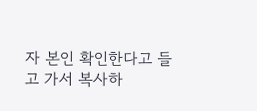자 본인 확인한다고 들고 가서 복사하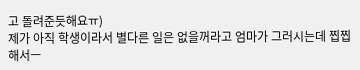고 돌려준듯해요ㅠ)
제가 아직 학생이라서 별다른 일은 없을꺼라고 엄마가 그러시는데 찝찝해서ㅡ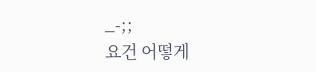_-;;
요건 어떻게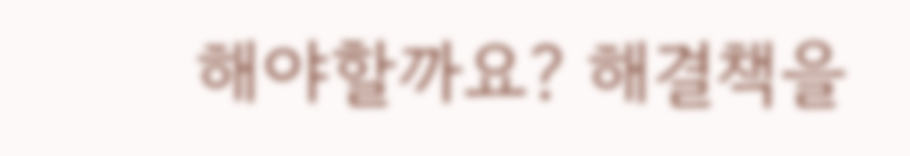해야할까요? 해결책을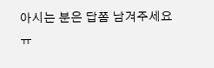아시는 분은 답쫌 남겨주세요ㅠ